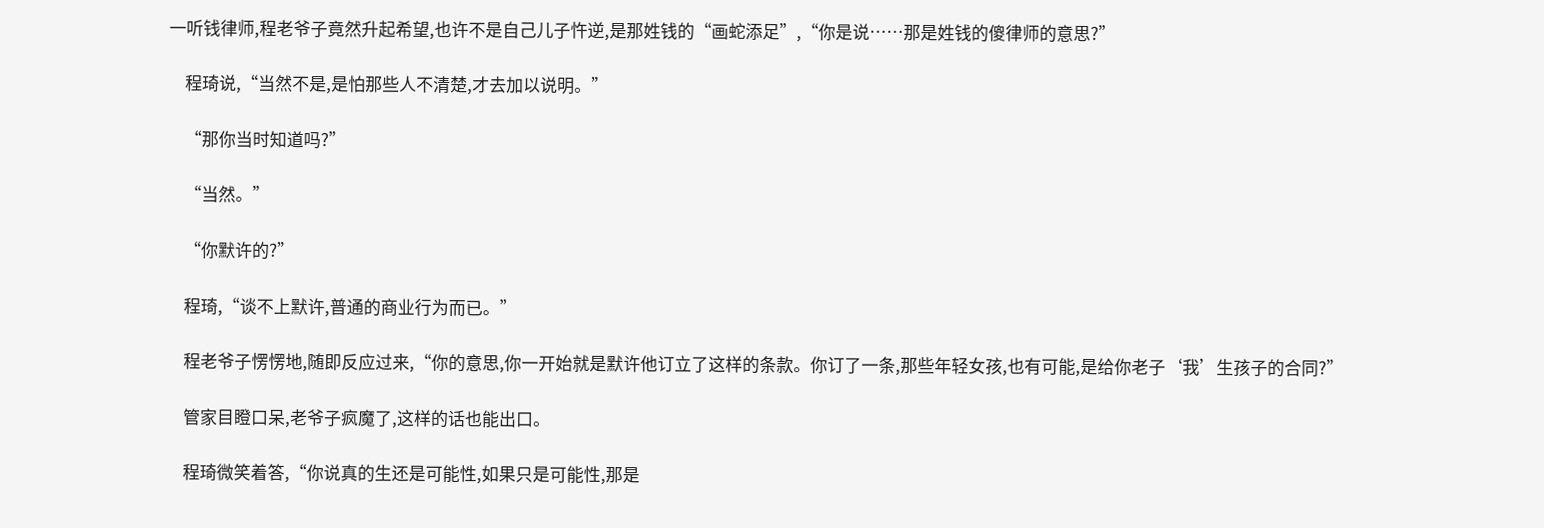一听钱律师,程老爷子竟然升起希望,也许不是自己儿子忤逆,是那姓钱的“画蛇添足”,“你是说……那是姓钱的傻律师的意思?”

    程琦说,“当然不是,是怕那些人不清楚,才去加以说明。”

    “那你当时知道吗?”

    “当然。”

    “你默许的?”

    程琦,“谈不上默许,普通的商业行为而已。”

    程老爷子愣愣地,随即反应过来,“你的意思,你一开始就是默许他订立了这样的条款。你订了一条,那些年轻女孩,也有可能,是给你老子‘我’生孩子的合同?”

    管家目瞪口呆,老爷子疯魔了,这样的话也能出口。

    程琦微笑着答,“你说真的生还是可能性,如果只是可能性,那是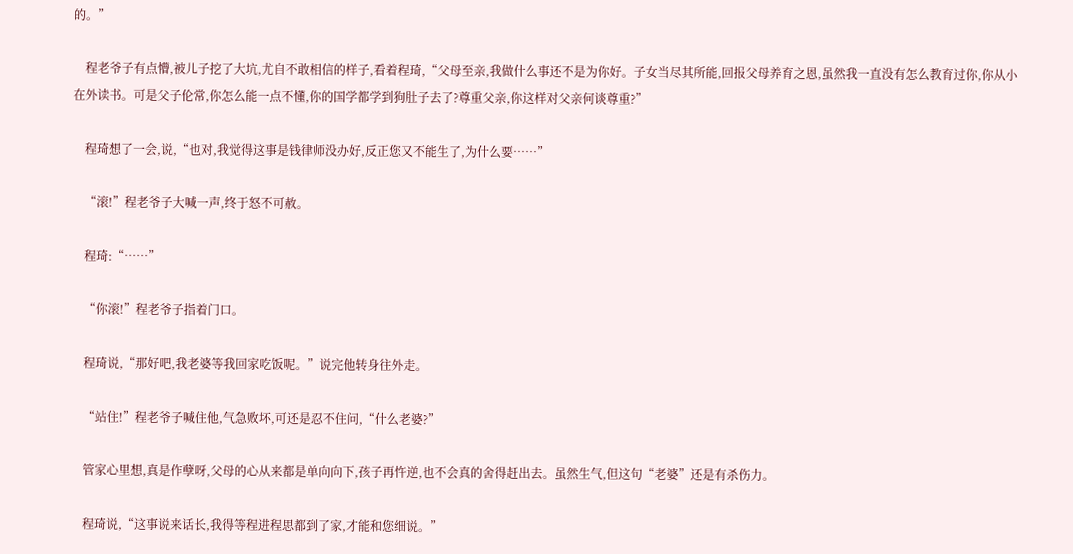的。”

    程老爷子有点懵,被儿子挖了大坑,尤自不敢相信的样子,看着程琦,“父母至亲,我做什么事还不是为你好。子女当尽其所能,回报父母养育之恩,虽然我一直没有怎么教育过你,你从小在外读书。可是父子伦常,你怎么能一点不懂,你的国学都学到狗肚子去了?尊重父亲,你这样对父亲何谈尊重?”

    程琦想了一会,说,“也对,我觉得这事是钱律师没办好,反正您又不能生了,为什么要……”

    “滚!”程老爷子大喊一声,终于怒不可赦。

    程琦:“……”

    “你滚!”程老爷子指着门口。

    程琦说,“那好吧,我老婆等我回家吃饭呢。”说完他转身往外走。

    “站住!”程老爷子喊住他,气急败坏,可还是忍不住问,“什么老婆?”

    管家心里想,真是作孽呀,父母的心从来都是单向向下,孩子再忤逆,也不会真的舍得赶出去。虽然生气,但这句“老婆”还是有杀伤力。

    程琦说,“这事说来话长,我得等程进程思都到了家,才能和您细说。”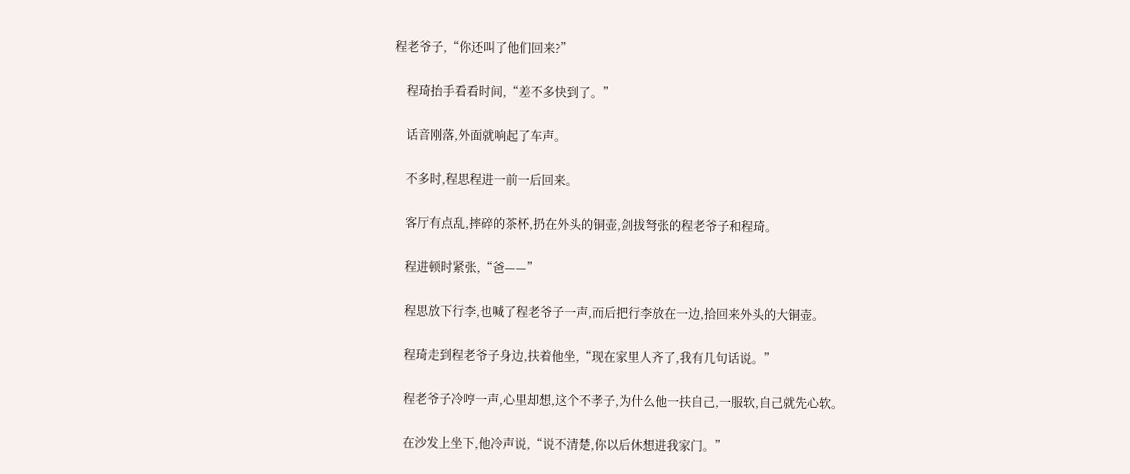程老爷子,“你还叫了他们回来?”

    程琦抬手看看时间,“差不多快到了。”

    话音刚落,外面就响起了车声。

    不多时,程思程进一前一后回来。

    客厅有点乱,摔碎的茶杯,扔在外头的铜壶,剑拔弩张的程老爷子和程琦。

    程进顿时紧张,“爸——”

    程思放下行李,也喊了程老爷子一声,而后把行李放在一边,拾回来外头的大铜壶。

    程琦走到程老爷子身边,扶着他坐,“现在家里人齐了,我有几句话说。”

    程老爷子冷哼一声,心里却想,这个不孝子,为什么他一扶自己,一服软,自己就先心软。

    在沙发上坐下,他冷声说,“说不清楚,你以后休想进我家门。”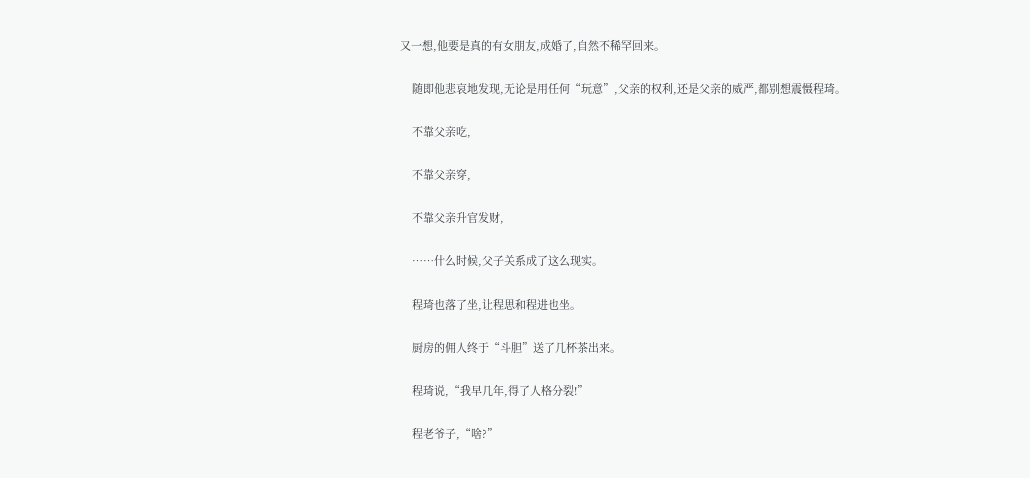又一想,他要是真的有女朋友,成婚了,自然不稀罕回来。

    随即他悲哀地发现,无论是用任何“玩意”,父亲的权利,还是父亲的威严,都别想震慑程琦。

    不靠父亲吃,

    不靠父亲穿,

    不靠父亲升官发财,

    ……什么时候,父子关系成了这么现实。

    程琦也落了坐,让程思和程进也坐。

    厨房的佣人终于“斗胆”送了几杯茶出来。

    程琦说,“我早几年,得了人格分裂!”

    程老爷子,“啥?”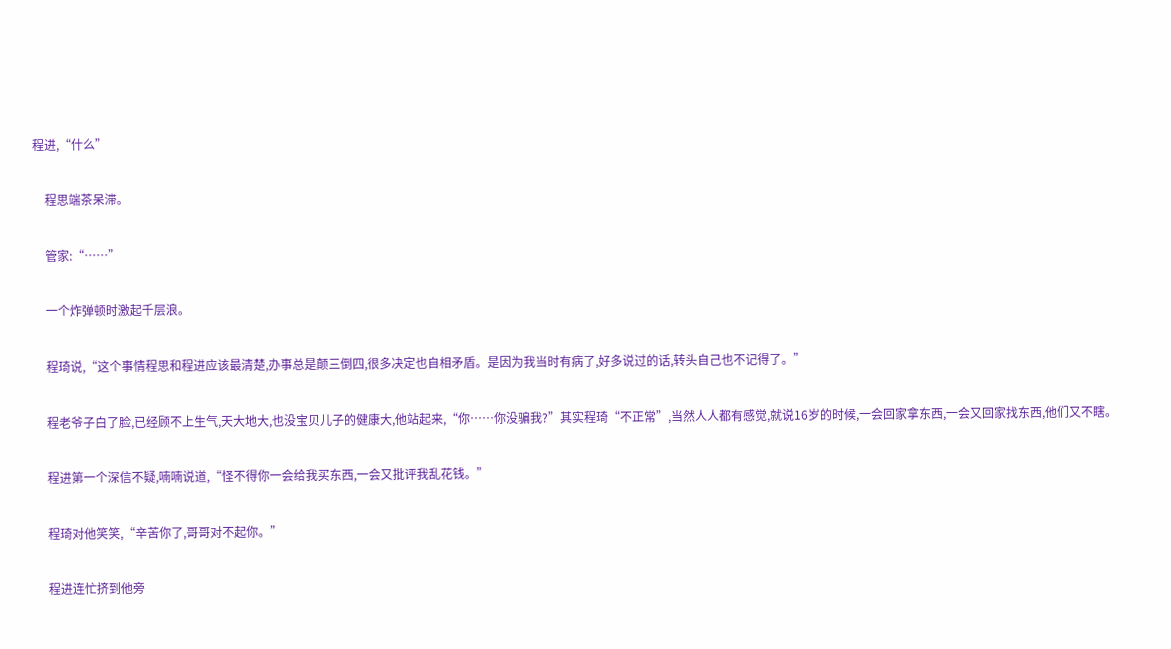程进,“什么”

    程思端茶呆滞。

    管家:“……”

    一个炸弹顿时激起千层浪。

    程琦说,“这个事情程思和程进应该最清楚,办事总是颠三倒四,很多决定也自相矛盾。是因为我当时有病了,好多说过的话,转头自己也不记得了。”

    程老爷子白了脸,已经顾不上生气,天大地大,也没宝贝儿子的健康大,他站起来,“你……你没骗我?”其实程琦“不正常”,当然人人都有感觉,就说16岁的时候,一会回家拿东西,一会又回家找东西,他们又不瞎。

    程进第一个深信不疑,喃喃说道,“怪不得你一会给我买东西,一会又批评我乱花钱。”

    程琦对他笑笑,“辛苦你了,哥哥对不起你。”

    程进连忙挤到他旁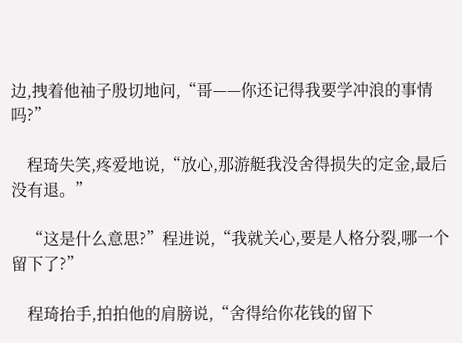边,拽着他袖子殷切地问,“哥——你还记得我要学冲浪的事情吗?”

    程琦失笑,疼爱地说,“放心,那游艇我没舍得损失的定金,最后没有退。”

    “这是什么意思?”程进说,“我就关心,要是人格分裂,哪一个留下了?”

    程琦抬手,拍拍他的肩膀说,“舍得给你花钱的留下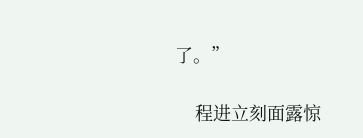了。”

    程进立刻面露惊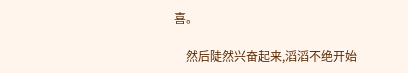喜。

    然后陡然兴奋起来,滔滔不绝开始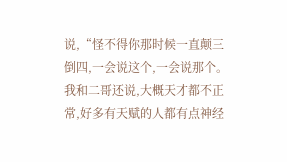说,“怪不得你那时候一直颠三倒四,一会说这个,一会说那个。我和二哥还说,大概天才都不正常,好多有天赋的人都有点神经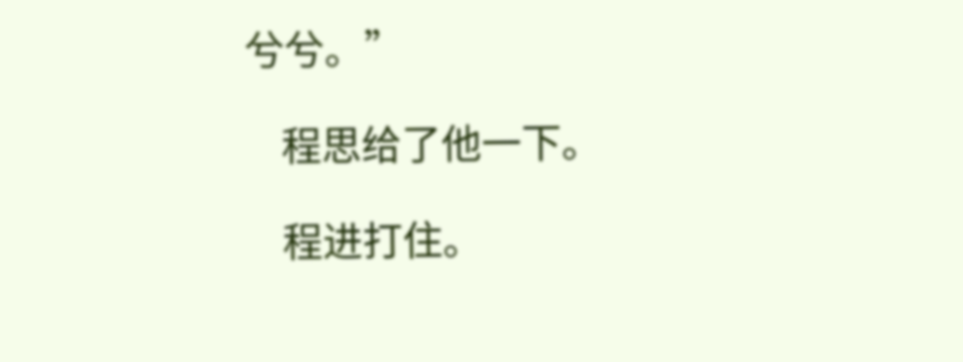兮兮。”

    程思给了他一下。

    程进打住。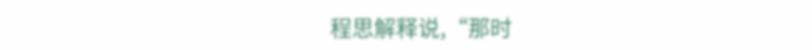程思解释说,“那时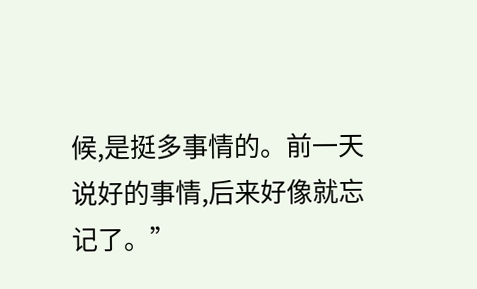候,是挺多事情的。前一天说好的事情,后来好像就忘记了。”